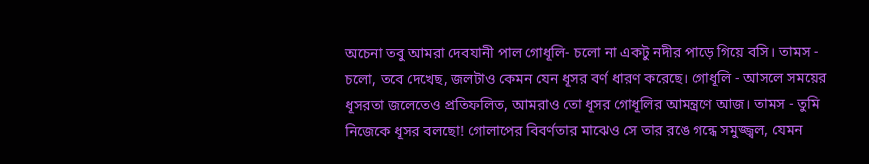অচেনা তবু আমরা দেবযানী পাল গোধূলি- চলো না একটু নদীর পাড়ে গিয়ে বসি। তামস - চলো, তবে দেখেছ, জলটাও কেমন যেন ধূসর বর্ণ ধারণ করেছে। গোধূলি - আসলে সময়ের ধূসরতা জলেতেও প্রতিফলিত, আমরাও তো ধূসর গোধূলির আমন্ত্রণে আজ। তামস - তুমি নিজেকে ধূসর বলছো! গোলাপের বিবর্ণতার মাঝেও সে তার রঙে গন্ধে সমুজ্জ্বল, যেমন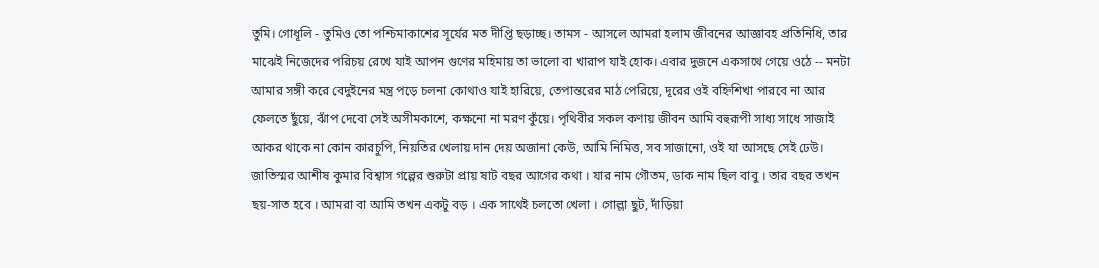তুমি। গোধূলি - তুমিও তো পশ্চিমাকাশের সূর্যের মত দীপ্তি ছড়াচ্ছ। তামস - আসলে আমরা হলাম জীবনের আজ্ঞাবহ প্রতিনিধি, তার মাঝেই নিজেদের পরিচয় রেখে যাই আপন গুণের মহিমায় তা ভালো বা খারাপ যাই হোক। এবার দুজনে একসাথে গেয়ে ওঠে -- মনটা আমার সঙ্গী করে বেদুইনের মন্ত্র পড়ে চলনা কোথাও যাই হারিয়ে, তেপান্তরের মাঠ পেরিয়ে, দূরের ওই বহ্নিশিখা পারবে না আর ফেলতে ছুঁয়ে, ঝাঁপ দেবো সেই অসীমকাশে, কক্ষনো না মরণ কুঁয়ে। পৃথিবীর সকল কণায় জীবন আমি বহুরূপী সাধ্য সাধে সাজাই আকর থাকে না কোন কারচুপি, নিয়তির খেলায় দান দেয় অজানা কেউ, আমি নিমিত্ত, সব সাজানো, ওই যা আসছে সেই ঢেউ।
জাতিস্মর আশীষ কুমার বিশ্বাস গল্পের শুরুটা প্রায় ষাট বছর আগের কথা । যার নাম গৌতম, ডাক নাম ছিল বাবু । তার বছর তখন ছয়-সাত হবে । আমরা বা আমি তখন একটু বড় । এক সাথেই চলতো খেলা । গোল্লা ছুট, দাঁড়িয়া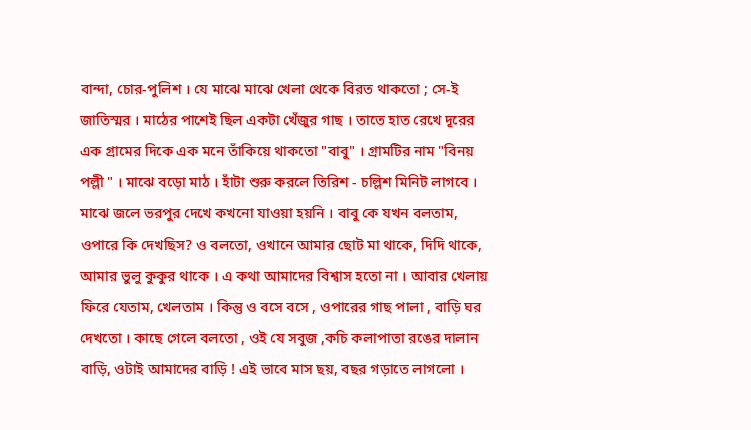বান্দা, চোর-পুলিশ । যে মাঝে মাঝে খেলা থেকে বিরত থাকতো ; সে-ই জাতিস্মর । মাঠের পাশেই ছিল একটা খেঁজুর গাছ । তাতে হাত রেখে দূরের এক গ্রামের দিকে এক মনে তাঁকিয়ে থাকতো "বাবু" । গ্রামটির নাম "বিনয় পল্লী " । মাঝে বড়ো মাঠ । হাঁটা শুরু করলে তিরিশ - চল্লিশ মিনিট লাগবে । মাঝে জলে ভরপুর দেখে কখনো যাওয়া হয়নি । বাবু কে যখন বলতাম, ওপারে কি দেখছিস? ও বলতো, ওখানে আমার ছোট মা থাকে, দিদি থাকে, আমার ভুলু কুকুর থাকে । এ কথা আমাদের বিশ্বাস হতো না । আবার খেলায় ফিরে যেতাম, খেলতাম । কিন্তু ও বসে বসে , ওপারের গাছ পালা , বাড়ি ঘর দেখতো । কাছে গেলে বলতো , ওই যে সবুজ ,কচি কলাপাতা রঙের দালান বাড়ি, ওটাই আমাদের বাড়ি ! এই ভাবে মাস ছয়, বছর গড়াতে লাগলো ।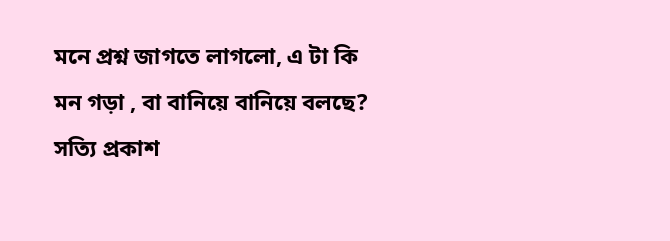মনে প্রশ্ন জাগতে লাগলো, এ টা কি মন গড়া , বা বানিয়ে বানিয়ে বলছে? সত্যি প্রকাশ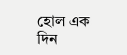হোল এক দিন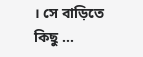। সে বাড়িতে কিছু ...